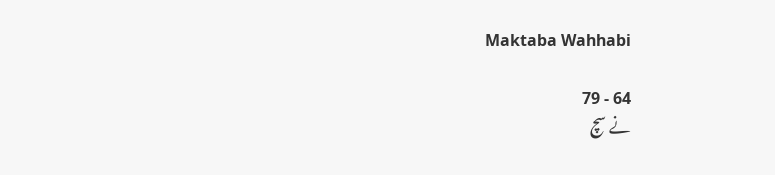Maktaba Wahhabi

64 - 79
نے سچ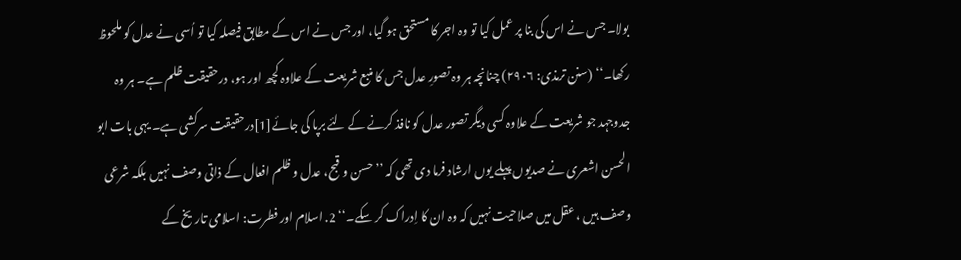بولا۔ جس نے اس کی بنا پر عمل کیا تو وہ اجر کا مستحق ہو گیا، اور جس نے اس کے مطابق فیصلہ کیا تو اُسی نے عدل کو ملحوظ رکھا۔‘‘ (سنن ترمذی: ۲۹۰۶) چنانچہ ہر وہ تصورِ عدل جس کا منبع شریعت کے علاوہ کچھ اور ہو، درحقیقت ظلم ہے۔ ہر وہ جدوجہد جو شریعت کے علاوہ کسی دیگر تصور عدل کو نافذ کرنے کے لئے برپا کی جائے[1]درحقیقت سرکشی ہے۔ یہی بات ابو الحسن اشعری نے صدیوں پہلے یوں ارشاد فرما دی تھی کہ ’’حسن و قبح، عدل و ظلم افعال کے ذاتی وصف نہیں بلکہ شرعی وصف ہیں ، عقل میں صلاحیت نہیں کہ وہ ان کا اِدراک کر سکے۔‘‘ 2. اسلام اور فطرت: اسلامی تاریخ کے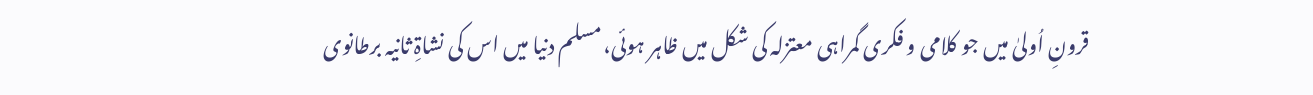قرونِ اُولیٰ میں جو کلامی و فکری گمراہی معتزلہ کی شکل میں ظاہر ہوئی، مسلم دنیا میں اس کی نشاۃِ ثانیہ برطانوی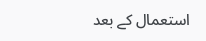استعمال کے بعد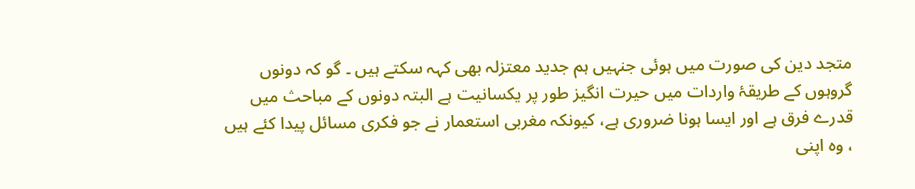متجد دین کی صورت میں ہوئی جنہیں ہم جدید معتزلہ بھی کہہ سکتے ہیں ۔ گو کہ دونوں گروہوں کے طریقۂ واردات میں حیرت انگیز طور پر یکسانیت ہے البتہ دونوں کے مباحث میں قدرے فرق ہے اور ایسا ہونا ضروری ہے، کیونکہ مغربی استعمار نے جو فکری مسائل پیدا کئے ہیں ، وہ اپنی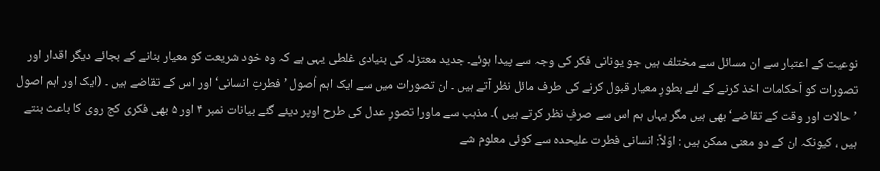نوعیت کے اعتبار سے ان مسائل سے مختلف ہیں جو یونانی فکر کی وجہ سے پیدا ہوئے۔ جدید معتزلہ کی بنیادی غلطی یہی ہے کہ وہ خود شریعت کو معیار بنانے کے بجائے دیگر اقدار اور تصورات کو اَحکامات اخذ کرنے کے لئے بطورِ معیار قبول کرنے کی طرف مائل نظر آتے ہیں ۔ ان تصورات میں سے ایک اہم اُصول ’فطرتِ انسانی‘ اور اس کے تقاضے ہیں ۔ (ایک اور اہم اصول ’حالات اور وقت کے تقاضے‘ بھی ہیں مگر یہاں ہم اس سے صرفِ نظر کرتے ہیں )۔ مذہب سے ماورا تصورِ عدل کی طرح اوپر دیئے گئے بیانات نمبر ۴ اور ۵ بھی فکری کج روی کا باعث بنتے ہیں ، کیونکہ ان کے دو معنی ممکن ہیں : اوّلاً: انسانی فطرت علیحدہ سے کوئی معلوم شے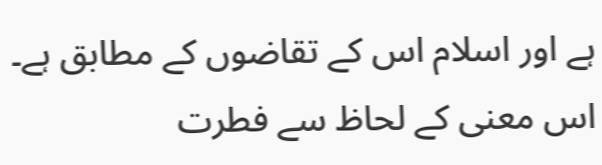ہے اور اسلام اس کے تقاضوں کے مطابق ہے۔ اس معنی کے لحاظ سے فطرت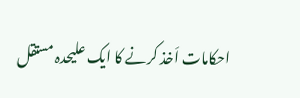احکامات اَخذ کرنے کا ایک علیحدہ مستقل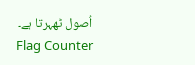اُصول ٹھہرتا ہے۔
Flag Counter